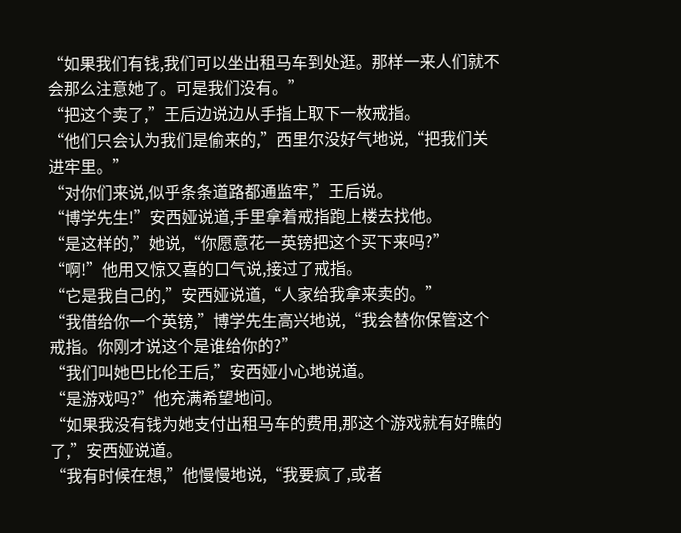“如果我们有钱,我们可以坐出租马车到处逛。那样一来人们就不会那么注意她了。可是我们没有。”
“把这个卖了,”王后边说边从手指上取下一枚戒指。
“他们只会认为我们是偷来的,”西里尔没好气地说,“把我们关进牢里。”
“对你们来说,似乎条条道路都通监牢,”王后说。
“博学先生!”安西娅说道,手里拿着戒指跑上楼去找他。
“是这样的,”她说,“你愿意花一英镑把这个买下来吗?”
“啊!”他用又惊又喜的口气说,接过了戒指。
“它是我自己的,”安西娅说道,“人家给我拿来卖的。”
“我借给你一个英镑,”博学先生高兴地说,“我会替你保管这个戒指。你刚才说这个是谁给你的?”
“我们叫她巴比伦王后,”安西娅小心地说道。
“是游戏吗?”他充满希望地问。
“如果我没有钱为她支付出租马车的费用,那这个游戏就有好瞧的了,”安西娅说道。
“我有时候在想,”他慢慢地说,“我要疯了,或者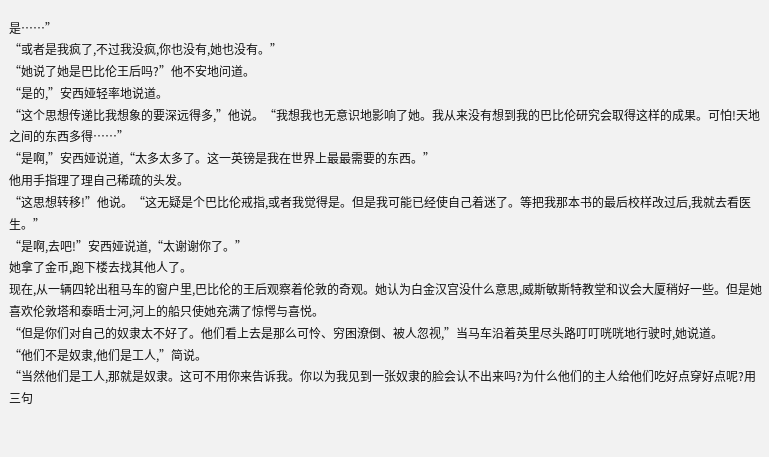是……”
“或者是我疯了,不过我没疯,你也没有,她也没有。”
“她说了她是巴比伦王后吗?”他不安地问道。
“是的,”安西娅轻率地说道。
“这个思想传递比我想象的要深远得多,”他说。“我想我也无意识地影响了她。我从来没有想到我的巴比伦研究会取得这样的成果。可怕!天地之间的东西多得……”
“是啊,”安西娅说道,“太多太多了。这一英镑是我在世界上最最需要的东西。”
他用手指理了理自己稀疏的头发。
“这思想转移!”他说。“这无疑是个巴比伦戒指,或者我觉得是。但是我可能已经使自己着迷了。等把我那本书的最后校样改过后,我就去看医生。”
“是啊,去吧!”安西娅说道,“太谢谢你了。”
她拿了金币,跑下楼去找其他人了。
现在,从一辆四轮出租马车的窗户里,巴比伦的王后观察着伦敦的奇观。她认为白金汉宫没什么意思,威斯敏斯特教堂和议会大厦稍好一些。但是她喜欢伦敦塔和泰晤士河,河上的船只使她充满了惊愕与喜悦。
“但是你们对自己的奴隶太不好了。他们看上去是那么可怜、穷困潦倒、被人忽视,”当马车沿着英里尽头路叮叮咣咣地行驶时,她说道。
“他们不是奴隶,他们是工人,”简说。
“当然他们是工人,那就是奴隶。这可不用你来告诉我。你以为我见到一张奴隶的脸会认不出来吗?为什么他们的主人给他们吃好点穿好点呢?用三句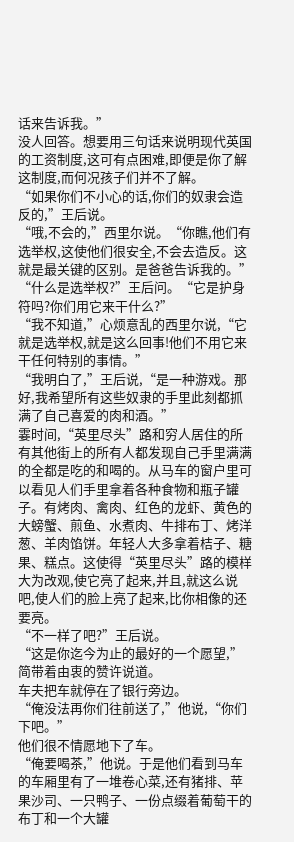话来告诉我。”
没人回答。想要用三句话来说明现代英国的工资制度,这可有点困难,即便是你了解这制度,而何况孩子们并不了解。
“如果你们不小心的话,你们的奴隶会造反的,”王后说。
“哦,不会的,”西里尔说。“你瞧,他们有选举权,这使他们很安全,不会去造反。这就是最关键的区别。是爸爸告诉我的。”
“什么是选举权?”王后问。“它是护身符吗?你们用它来干什么?”
“我不知道,”心烦意乱的西里尔说,“它就是选举权,就是这么回事!他们不用它来干任何特别的事情。”
“我明白了,”王后说,“是一种游戏。那好,我希望所有这些奴隶的手里此刻都抓满了自己喜爱的肉和酒。”
霎时间,“英里尽头”路和穷人居住的所有其他街上的所有人都发现自己手里满满的全都是吃的和喝的。从马车的窗户里可以看见人们手里拿着各种食物和瓶子罐子。有烤肉、禽肉、红色的龙虾、黄色的大螃蟹、煎鱼、水煮肉、牛排布丁、烤洋葱、羊肉馅饼。年轻人大多拿着桔子、糖果、糕点。这使得“英里尽头”路的模样大为改观,使它亮了起来,并且,就这么说吧,使人们的脸上亮了起来,比你相像的还要亮。
“不一样了吧?”王后说。
“这是你迄今为止的最好的一个愿望,”简带着由衷的赞许说道。
车夫把车就停在了银行旁边。
“俺没法再你们往前送了,”他说,“你们下吧。”
他们很不情愿地下了车。
“俺要喝茶,”他说。于是他们看到马车的车厢里有了一堆卷心菜,还有猪排、苹果沙司、一只鸭子、一份点缀着葡萄干的布丁和一个大罐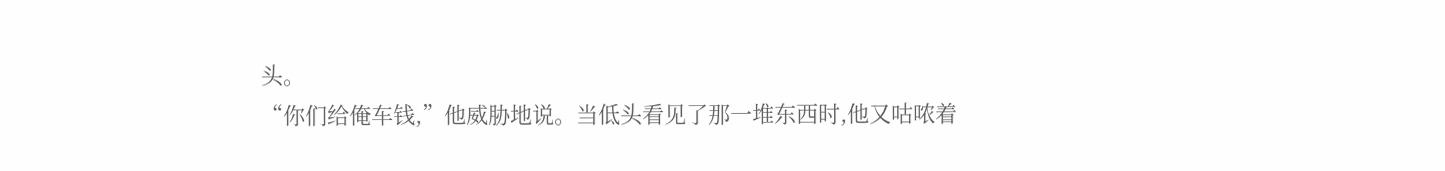头。
“你们给俺车钱,”他威胁地说。当低头看见了那一堆东西时,他又咕哝着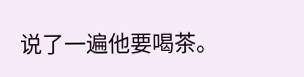说了一遍他要喝茶。